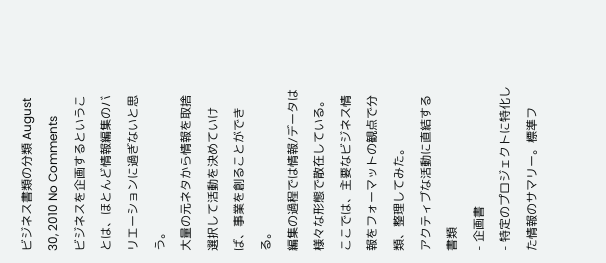ビジネス書類の分類 August 30, 2010 No Comments
ビジネスを企画するということは、ほとんど情報編集のバリエーションに過ぎないと思う。
大量の元ネタから情報を取捨選択して活動を決めていけば、事業を創ることができる。
編集の過程では情報/データは様々な形態で散在している。
ここでは、主要なビジネス情報をフォーマットの観点で分類、整理してみた。
アクティブな活動に直結する書類
- 企画書
- 特定のプロジェクトに特化した情報のサマリー。標準フ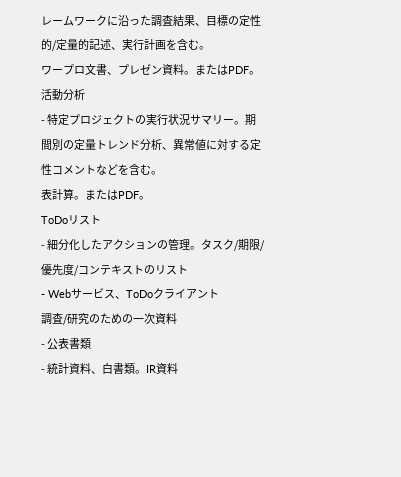レームワークに沿った調査結果、目標の定性的/定量的記述、実行計画を含む。
ワープロ文書、プレゼン資料。またはPDF。
活動分析
- 特定プロジェクトの実行状況サマリー。期間別の定量トレンド分析、異常値に対する定性コメントなどを含む。
表計算。またはPDF。
ToDoリスト
- 細分化したアクションの管理。タスク/期限/優先度/コンテキストのリスト
- Webサービス、ToDoクライアント
調査/研究のための一次資料
- 公表書類
- 統計資料、白書類。IR資料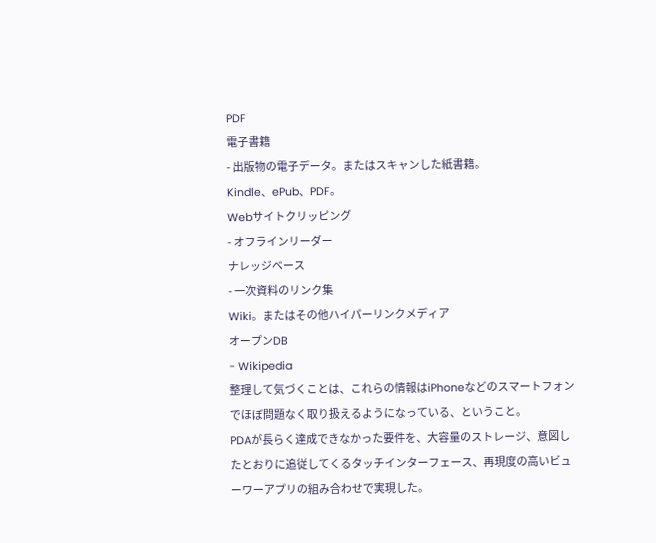PDF
電子書籍
- 出版物の電子データ。またはスキャンした紙書籍。
Kindle、ePub、PDF。
Webサイトクリッピング
- オフラインリーダー
ナレッジベース
- 一次資料のリンク集
Wiki。またはその他ハイパーリンクメディア
オープンDB
- Wikipedia
整理して気づくことは、これらの情報はiPhoneなどのスマートフォンでほぼ問題なく取り扱えるようになっている、ということ。
PDAが長らく達成できなかった要件を、大容量のストレージ、意図したとおりに追従してくるタッチインターフェース、再現度の高いビューワーアプリの組み合わせで実現した。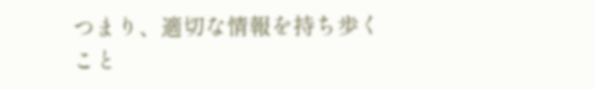つまり、適切な情報を持ち歩くこと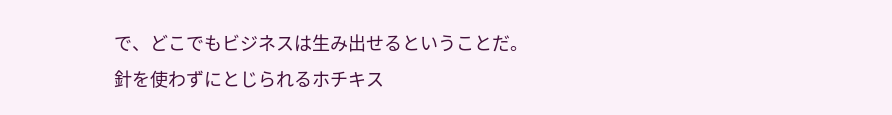で、どこでもビジネスは生み出せるということだ。
針を使わずにとじられるホチキス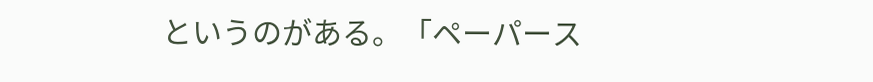というのがある。「ペーパース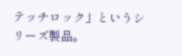テッチロック」というシリーズ製品。